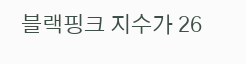블랙핑크 지수가 26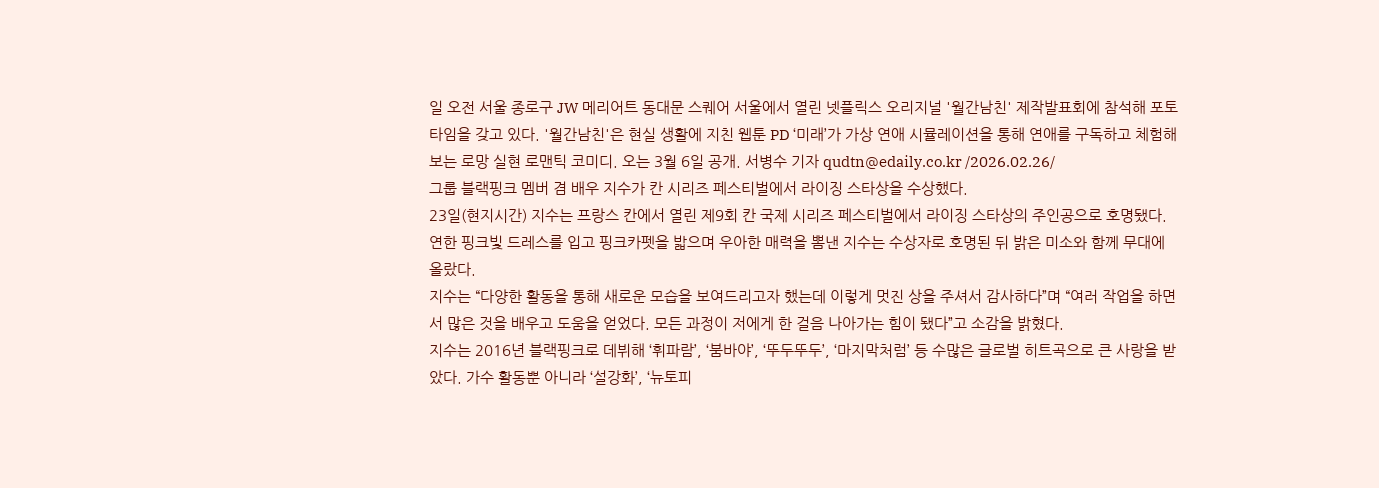일 오전 서울 종로구 JW 메리어트 동대문 스퀘어 서울에서 열린 넷플릭스 오리지널 '월간남친' 제작발표회에 참석해 포토타임을 갖고 있다. '월간남친'은 현실 생활에 지친 웹툰 PD ‘미래’가 가상 연애 시뮬레이션을 통해 연애를 구독하고 체험해보는 로망 실현 로맨틱 코미디. 오는 3월 6일 공개. 서병수 기자 qudtn@edaily.co.kr /2026.02.26/
그룹 블랙핑크 멤버 겸 배우 지수가 칸 시리즈 페스티벌에서 라이징 스타상을 수상했다.
23일(현지시간) 지수는 프랑스 칸에서 열린 제9회 칸 국제 시리즈 페스티벌에서 라이징 스타상의 주인공으로 호명됐다.
연한 핑크빛 드레스를 입고 핑크카펫을 밟으며 우아한 매력을 뽐낸 지수는 수상자로 호명된 뒤 밝은 미소와 함께 무대에 올랐다.
지수는 “다양한 활동을 통해 새로운 모습을 보여드리고자 했는데 이렇게 멋진 상을 주셔서 감사하다”며 “여러 작업을 하면서 많은 것을 배우고 도움을 얻었다. 모든 과정이 저에게 한 걸음 나아가는 힘이 됐다”고 소감을 밝혔다.
지수는 2016년 블랙핑크로 데뷔해 ‘휘파람’, ‘붐바야’, ‘뚜두뚜두’, ‘마지막처럼’ 등 수많은 글로벌 히트곡으로 큰 사랑을 받았다. 가수 활동뿐 아니라 ‘설강화’, ‘뉴토피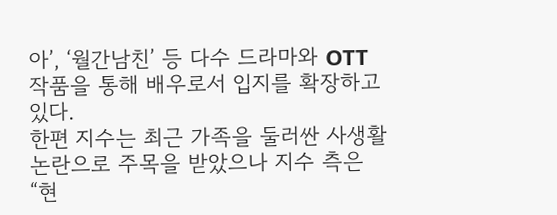아’, ‘월간남친’ 등 다수 드라마와 OTT 작품을 통해 배우로서 입지를 확장하고 있다.
한편 지수는 최근 가족을 둘러싼 사생활 논란으로 주목을 받았으나 지수 측은 “현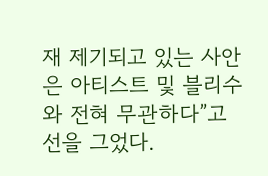재 제기되고 있는 사안은 아티스트 및 블리수와 전혀 무관하다”고 선을 그었다.